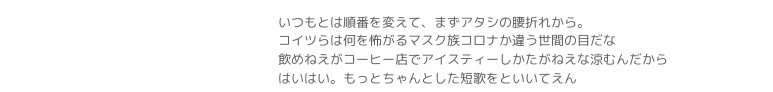いつもとは順番を変えて、まずアタシの腰折れから。
コイツらは何を怖がるマスク族コロナか違う世間の目だな
飲めねえがコーヒー店でアイスティーしかたがねえな涼むんだから
はいはい。もっとちゃんとした短歌をといいてえん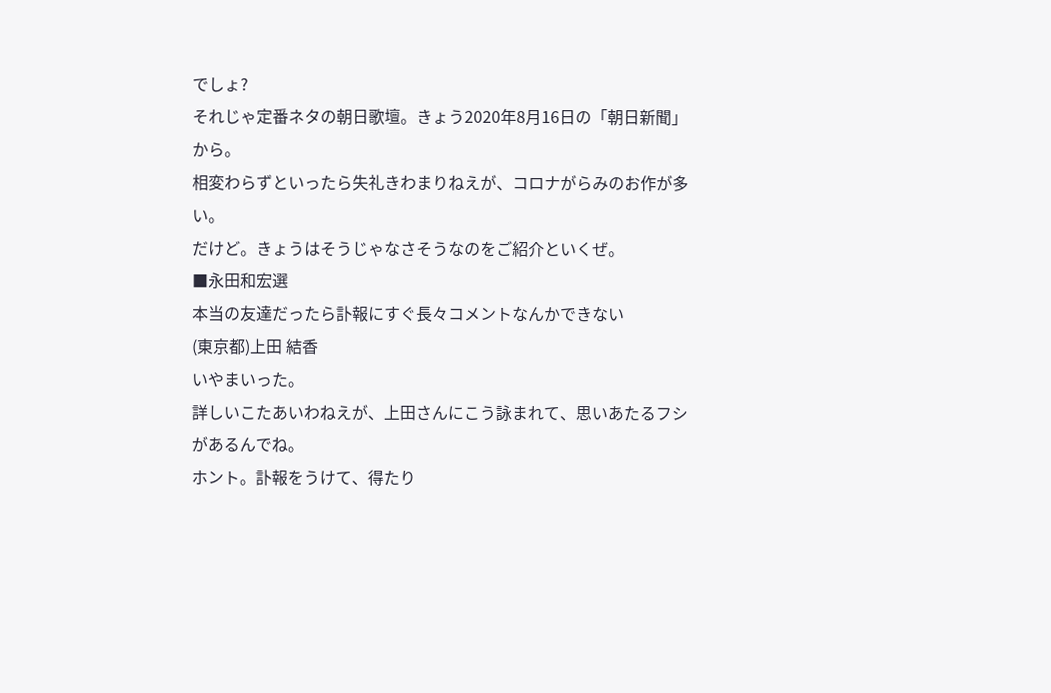でしょ?
それじゃ定番ネタの朝日歌壇。きょう2020年8月16日の「朝日新聞」から。
相変わらずといったら失礼きわまりねえが、コロナがらみのお作が多い。
だけど。きょうはそうじゃなさそうなのをご紹介といくぜ。
■永田和宏選
本当の友達だったら訃報にすぐ長々コメントなんかできない
(東京都)上田 結香
いやまいった。
詳しいこたあいわねえが、上田さんにこう詠まれて、思いあたるフシがあるんでね。
ホント。訃報をうけて、得たり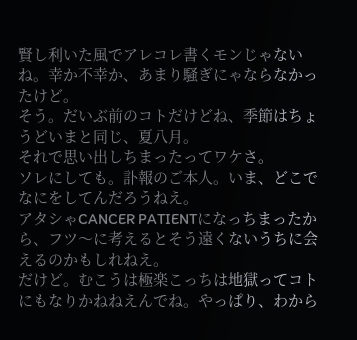賢し利いた風でアレコレ書くモンじゃないね。幸か不幸か、あまり騒ぎにゃならなかったけど。
そう。だいぶ前のコトだけどね、季節はちょうどいまと同じ、夏八月。
それで思い出しちまったってワケさ。
ソレにしても。訃報のご本人。いま、どこでなにをしてんだろうねえ。
アタシゃCANCER PATIENTになっちまったから、フツ〜に考えるとそう遠くないうちに会えるのかもしれねえ。
だけど。むこうは極楽こっちは地獄ってコトにもなりかねねえんでね。やっぱり、わから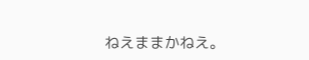ねえままかねえ。